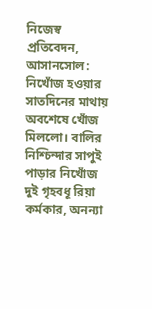নিজেস্ব প্রতিবেদন, আসানসোল: নিখোঁজ হওয়ার সাতদিনের মাথায় অবশেষে খোঁজ মিললো। বালির নিশ্চিন্দার সাপুই পাড়ার নিখোঁজ দুই গৃহবধূ রিয়া কর্মকার, অনন্যা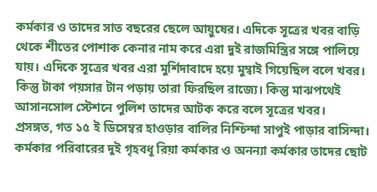কর্মকার ও তাদের সাত বছরের ছেলে আয়ুষের। এদিকে সূত্রের খবর বাড়ি থেকে শীতের পোশাক কেনার নাম করে এরা দুই রাজমিস্ত্রির সঙ্গে পালিয়ে যায়। এদিকে সূত্রের খবর এরা মুর্শিদাবাদে হয়ে মুম্বাই গিয়েছিল বলে খবর। কিন্তু টাকা পয়সার টান পড়ায় তারা ফিরছিল রাজ্যে। কিন্তু মাঝপথেই আসানসোল স্টেশনে পুলিশ তাদের আটক করে বলে সূত্রের খবর।
প্রসঙ্গত, গত ১৫ ই ডিসেম্বর হাওড়ার বালির নিশ্চিন্দা সাপুই পাড়ার বাসিন্দা। কর্মকার পরিবারের দুই গৃহবধূ রিয়া কর্মকার ও অনন্যা কর্মকার তাদের ছোট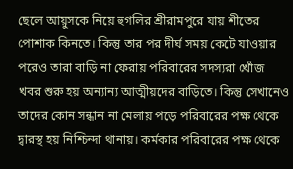ছেলে আয়ুসকে নিয়ে হুগলির শ্রীরামপুরে যায় শীতের পোশাক কিনতে। কিন্তু তার পর দীর্ঘ সময় কেটে যাওয়ার পরেও তারা বাড়ি না ফেরায় পরিবারের সদস্যরা খোঁজ খবর শুরু হয় অন্যান্য আত্মীয়দের বাড়িতে। কিন্তু সেখানেও তাদের কোন সন্ধান না মেলায় পড়ে পরিবারের পক্ষ থেকে দ্বারস্থ হয় নিশ্চিন্দা থানায়। কর্মকার পরিবারের পক্ষ থেকে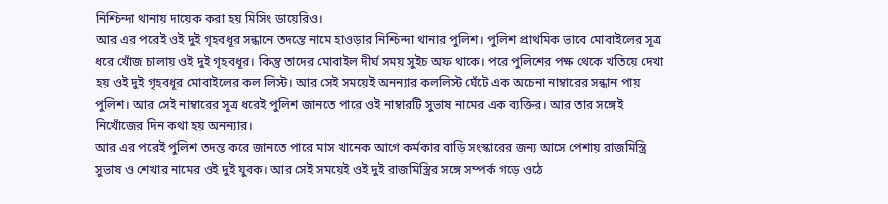নিশ্চিন্দা থানায় দায়েক করা হয় মিসিং ডায়েরিও।
আর এর পরেই ওই দুই গৃহবধূর সন্ধানে তদন্তে নামে হাওড়ার নিশ্চিন্দা থানার পুলিশ। পুলিশ প্রাথমিক ভাবে মোবাইলের সূত্র ধরে খোঁজ চালায় ওই দুই গৃহবধূর। কিন্তু তাদের মোবাইল দীর্ঘ সময় সুইচ অফ থাকে। পরে পুলিশের পক্ষ থেকে খতিয়ে দেখা হয় ওই দুই গৃহবধূর মোবাইলের কল লিস্ট। আর সেই সময়েই অনন্যার কললিস্ট ঘেঁটে এক অচেনা নাম্বারের সন্ধান পায় পুলিশ। আর সেই নাম্বারের সূত্র ধরেই পুলিশ জানতে পারে ওই নাম্বারটি সুভাষ নামের এক ব্যক্তির। আর তার সঙ্গেই নিখোঁজের দিন কথা হয় অনন্যার।
আর এর পরেই পুলিশ তদন্ত করে জানতে পারে মাস খানেক আগে কর্মকার বাড়ি সংস্কারের জন্য আসে পেশায় রাজমিস্ত্রি সুভাষ ও শেখার নামের ওই দুই যুবক। আর সেই সময়েই ওই দুই রাজমিস্ত্রির সঙ্গে সম্পর্ক গড়ে ওঠে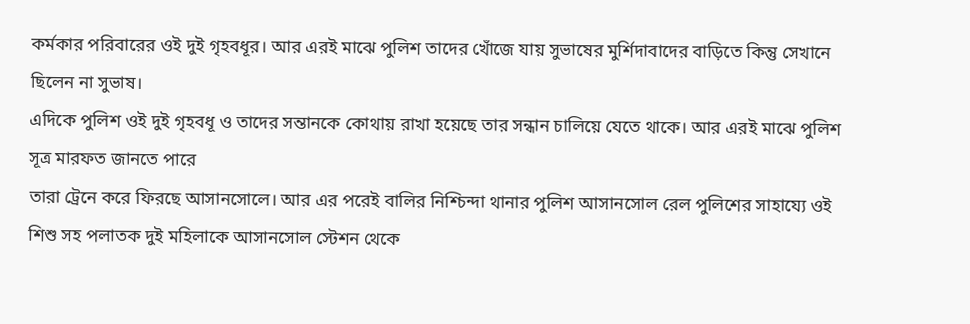কর্মকার পরিবারের ওই দুই গৃহবধূর। আর এরই মাঝে পুলিশ তাদের খোঁজে যায় সুভাষের মুর্শিদাবাদের বাড়িতে কিন্তু সেখানে ছিলেন না সুভাষ।
এদিকে পুলিশ ওই দুই গৃহবধূ ও তাদের সন্তানকে কোথায় রাখা হয়েছে তার সন্ধান চালিয়ে যেতে থাকে। আর এরই মাঝে পুলিশ সূত্র মারফত জানতে পারে
তারা ট্রেনে করে ফিরছে আসানসোলে। আর এর পরেই বালির নিশ্চিন্দা থানার পুলিশ আসানসোল রেল পুলিশের সাহায্যে ওই শিশু সহ পলাতক দুই মহিলাকে আসানসোল স্টেশন থেকে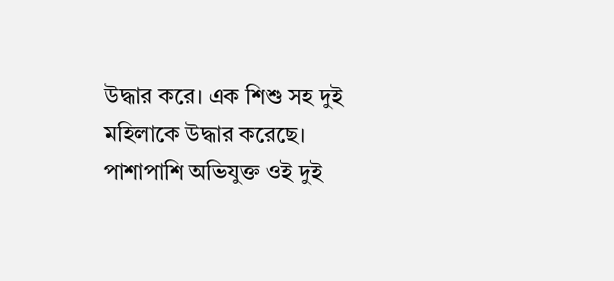উদ্ধার করে। এক শিশু সহ দুই মহিলাকে উদ্ধার করেছে। পাশাপাশি অভিযুক্ত ওই দুই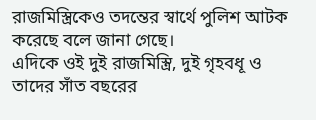রাজমিস্ত্রিকেও তদন্তের স্বার্থে পুলিশ আটক করেছে বলে জানা গেছে।
এদিকে ওই দুই রাজমিস্ত্রি, দুই গৃহবধূ ও তাদের সাঁত বছরের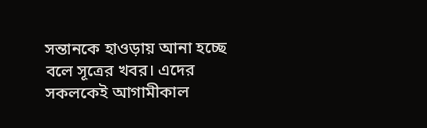সন্তানকে হাওড়ায় আনা হচ্ছে বলে সূত্রের খবর। এদের সকলকেই আগামীকাল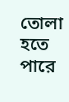তোলা হতে পারে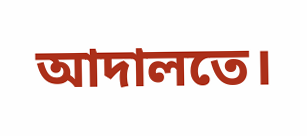আদালতে।